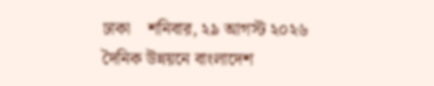ঢাকা    শনিবার, ২৯ আগস্ট ২০২৬
দৈনিক উন্নয়নে বাংলাদেশ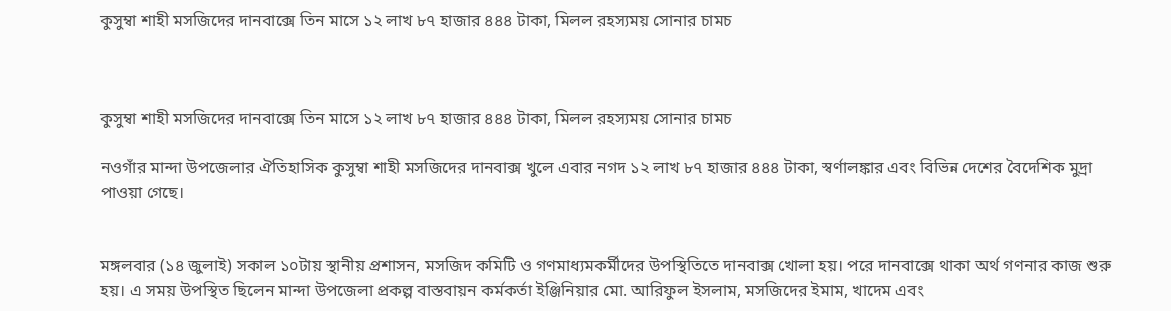কুসুম্বা শাহী মসজিদের দানবাক্সে তিন মাসে ১২ লাখ ৮৭ হাজার ৪৪৪ টাকা, মিলল রহস্যময় সোনার চামচ



কুসুম্বা শাহী মসজিদের দানবাক্সে তিন মাসে ১২ লাখ ৮৭ হাজার ৪৪৪ টাকা, মিলল রহস্যময় সোনার চামচ

নওগাঁর মান্দা উপজেলার ঐতিহাসিক কুসুম্বা শাহী মসজিদের দানবাক্স খুলে এবার নগদ ১২ লাখ ৮৭ হাজার ৪৪৪ টাকা, স্বর্ণালঙ্কার এবং বিভিন্ন দেশের বৈদেশিক মুদ্রা পাওয়া গেছে।


মঙ্গলবার (১৪ জুলাই) সকাল ১০টায় স্থানীয় প্রশাসন, মসজিদ কমিটি ও গণমাধ্যমকর্মীদের উপস্থিতিতে দানবাক্স খোলা হয়। পরে দানবাক্সে থাকা অর্থ গণনার কাজ শুরু হয়। এ সময় উপস্থিত ছিলেন মান্দা উপজেলা প্রকল্প বাস্তবায়ন কর্মকর্তা ইঞ্জিনিয়ার মো. আরিফুল ইসলাম, মসজিদের ইমাম, খাদেম এবং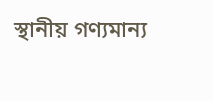স্থানীয় গণ্যমান্য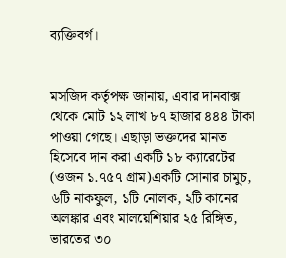ব্যক্তিবর্গ।


মসজিদ কর্তৃপক্ষ জানায়, এবার দানবাক্স থেকে মোট ১২ লাখ ৮৭ হাজার ৪৪৪ টাকা পাওয়া গেছে। এছাড়া ভক্তদের মানত হিসেবে দান করা একটি ১৮ ক্যারেটের (ওজন ১.৭৫৭ গ্রাম)একটি সোনার চামুচ, ৬টি নাকফুল, ১টি নোলক, ২টি কানের অলঙ্কার এবং মালয়েশিয়ার ২৫ রিঙ্গিত, ভারতের ৩০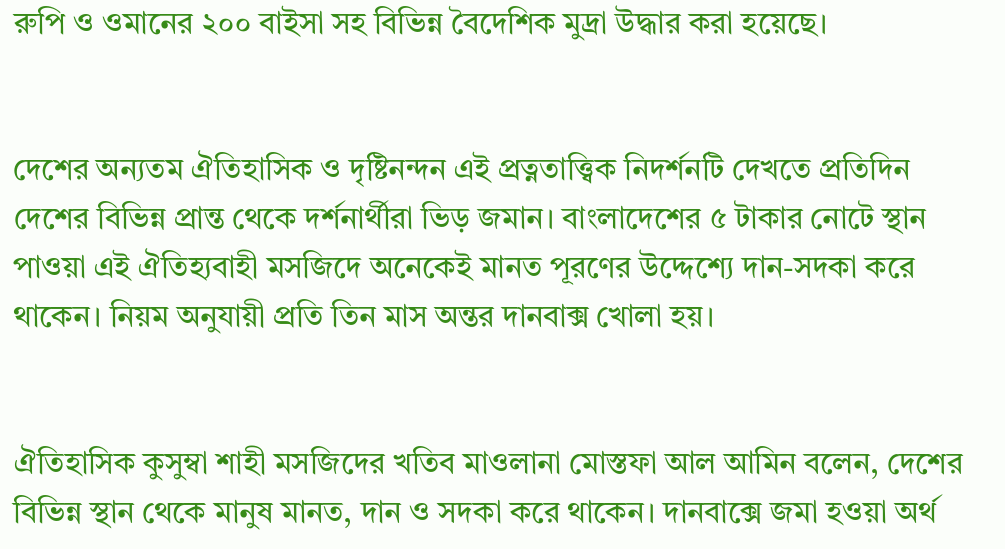রুপি ও ওমানের ২০০ বাইসা সহ বিভিন্ন বৈদেশিক মুদ্রা উদ্ধার করা হয়েছে।


দেশের অন্যতম ঐতিহাসিক ও দৃষ্টিনন্দন এই প্রত্নতাত্ত্বিক নিদর্শনটি দেখতে প্রতিদিন দেশের বিভিন্ন প্রান্ত থেকে দর্শনার্থীরা ভিড় জমান। বাংলাদেশের ৫ টাকার নোটে স্থান পাওয়া এই ঐতিহ্যবাহী মসজিদে অনেকেই মানত পূরণের উদ্দেশ্যে দান-সদকা করে থাকেন। নিয়ম অনুযায়ী প্রতি তিন মাস অন্তর দানবাক্স খোলা হয়।


ঐতিহাসিক কুসুম্বা শাহী মসজিদের খতিব মাওলানা মোস্তফা আল আমিন বলেন, দেশের বিভিন্ন স্থান থেকে মানুষ মানত, দান ও সদকা করে থাকেন। দানবাক্সে জমা হওয়া অর্থ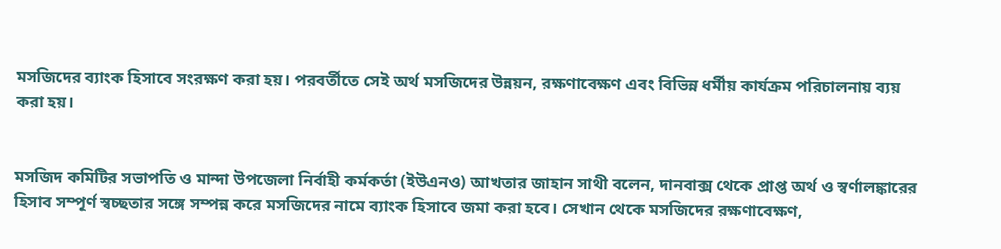মসজিদের ব্যাংক হিসাবে সংরক্ষণ করা হয়। পরবর্তীতে সেই অর্থ মসজিদের উন্নয়ন, রক্ষণাবেক্ষণ এবং বিভিন্ন ধর্মীয় কার্যক্রম পরিচালনায় ব্যয় করা হয়।


মসজিদ কমিটির সভাপতি ও মান্দা উপজেলা নির্বাহী কর্মকর্তা (ইউএনও) আখতার জাহান সাথী বলেন, দানবাক্স থেকে প্রাপ্ত অর্থ ও স্বর্ণালঙ্কারের হিসাব সম্পূর্ণ স্বচ্ছতার সঙ্গে সম্পন্ন করে মসজিদের নামে ব্যাংক হিসাবে জমা করা হবে। সেখান থেকে মসজিদের রক্ষণাবেক্ষণ,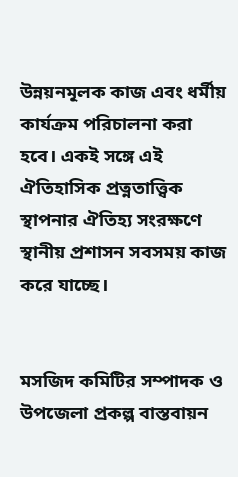উন্নয়নমূলক কাজ এবং ধর্মীয় কার্যক্রম পরিচালনা করা হবে। একই সঙ্গে এই ঐতিহাসিক প্রত্নতাত্ত্বিক স্থাপনার ঐতিহ্য সংরক্ষণে স্থানীয় প্রশাসন সবসময় কাজ করে যাচ্ছে।


মসজিদ কমিটির সম্পাদক ও উপজেলা প্রকল্প বাস্তবায়ন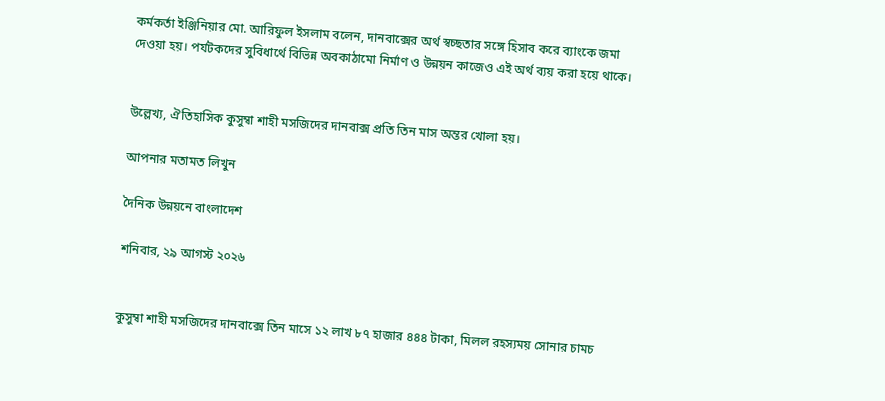কর্মকর্তা ইঞ্জিনিয়ার মো. আরিফুল ইসলাম বলেন, দানবাক্সের অর্থ স্বচ্ছতার সঙ্গে হিসাব করে ব্যাংকে জমা দেওয়া হয়। পর্যটকদের সুবিধার্থে বিভিন্ন অবকাঠামো নির্মাণ ও উন্নয়ন কাজেও এই অর্থ ব্যয় করা হয়ে থাকে।


উল্লেখ্য, ঐতিহাসিক কুসুম্বা শাহী মসজিদের দানবাক্স প্রতি তিন মাস অন্তর খোলা হয়।

আপনার মতামত লিখুন

দৈনিক উন্নয়নে বাংলাদেশ

শনিবার, ২৯ আগস্ট ২০২৬


কুসুম্বা শাহী মসজিদের দানবাক্সে তিন মাসে ১২ লাখ ৮৭ হাজার ৪৪৪ টাকা, মিলল রহস্যময় সোনার চামচ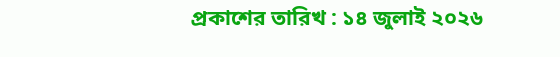প্রকাশের তারিখ : ১৪ জুলাই ২০২৬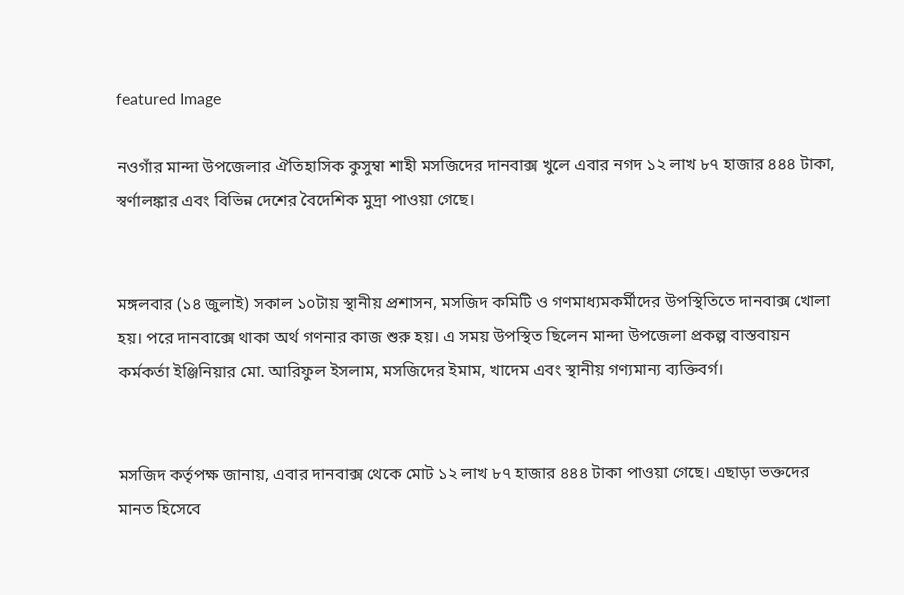featured Image

নওগাঁর মান্দা উপজেলার ঐতিহাসিক কুসুম্বা শাহী মসজিদের দানবাক্স খুলে এবার নগদ ১২ লাখ ৮৭ হাজার ৪৪৪ টাকা, স্বর্ণালঙ্কার এবং বিভিন্ন দেশের বৈদেশিক মুদ্রা পাওয়া গেছে।


মঙ্গলবার (১৪ জুলাই) সকাল ১০টায় স্থানীয় প্রশাসন, মসজিদ কমিটি ও গণমাধ্যমকর্মীদের উপস্থিতিতে দানবাক্স খোলা হয়। পরে দানবাক্সে থাকা অর্থ গণনার কাজ শুরু হয়। এ সময় উপস্থিত ছিলেন মান্দা উপজেলা প্রকল্প বাস্তবায়ন কর্মকর্তা ইঞ্জিনিয়ার মো. আরিফুল ইসলাম, মসজিদের ইমাম, খাদেম এবং স্থানীয় গণ্যমান্য ব্যক্তিবর্গ।


মসজিদ কর্তৃপক্ষ জানায়, এবার দানবাক্স থেকে মোট ১২ লাখ ৮৭ হাজার ৪৪৪ টাকা পাওয়া গেছে। এছাড়া ভক্তদের মানত হিসেবে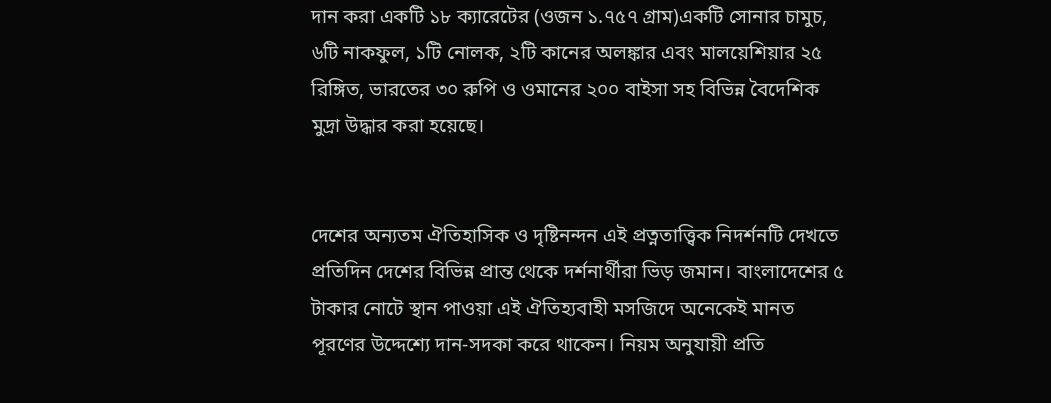দান করা একটি ১৮ ক্যারেটের (ওজন ১.৭৫৭ গ্রাম)একটি সোনার চামুচ, ৬টি নাকফুল, ১টি নোলক, ২টি কানের অলঙ্কার এবং মালয়েশিয়ার ২৫ রিঙ্গিত, ভারতের ৩০ রুপি ও ওমানের ২০০ বাইসা সহ বিভিন্ন বৈদেশিক মুদ্রা উদ্ধার করা হয়েছে।


দেশের অন্যতম ঐতিহাসিক ও দৃষ্টিনন্দন এই প্রত্নতাত্ত্বিক নিদর্শনটি দেখতে প্রতিদিন দেশের বিভিন্ন প্রান্ত থেকে দর্শনার্থীরা ভিড় জমান। বাংলাদেশের ৫ টাকার নোটে স্থান পাওয়া এই ঐতিহ্যবাহী মসজিদে অনেকেই মানত পূরণের উদ্দেশ্যে দান-সদকা করে থাকেন। নিয়ম অনুযায়ী প্রতি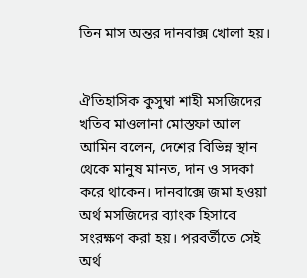তিন মাস অন্তর দানবাক্স খোলা হয়।


ঐতিহাসিক কুসুম্বা শাহী মসজিদের খতিব মাওলানা মোস্তফা আল আমিন বলেন, দেশের বিভিন্ন স্থান থেকে মানুষ মানত, দান ও সদকা করে থাকেন। দানবাক্সে জমা হওয়া অর্থ মসজিদের ব্যাংক হিসাবে সংরক্ষণ করা হয়। পরবর্তীতে সেই অর্থ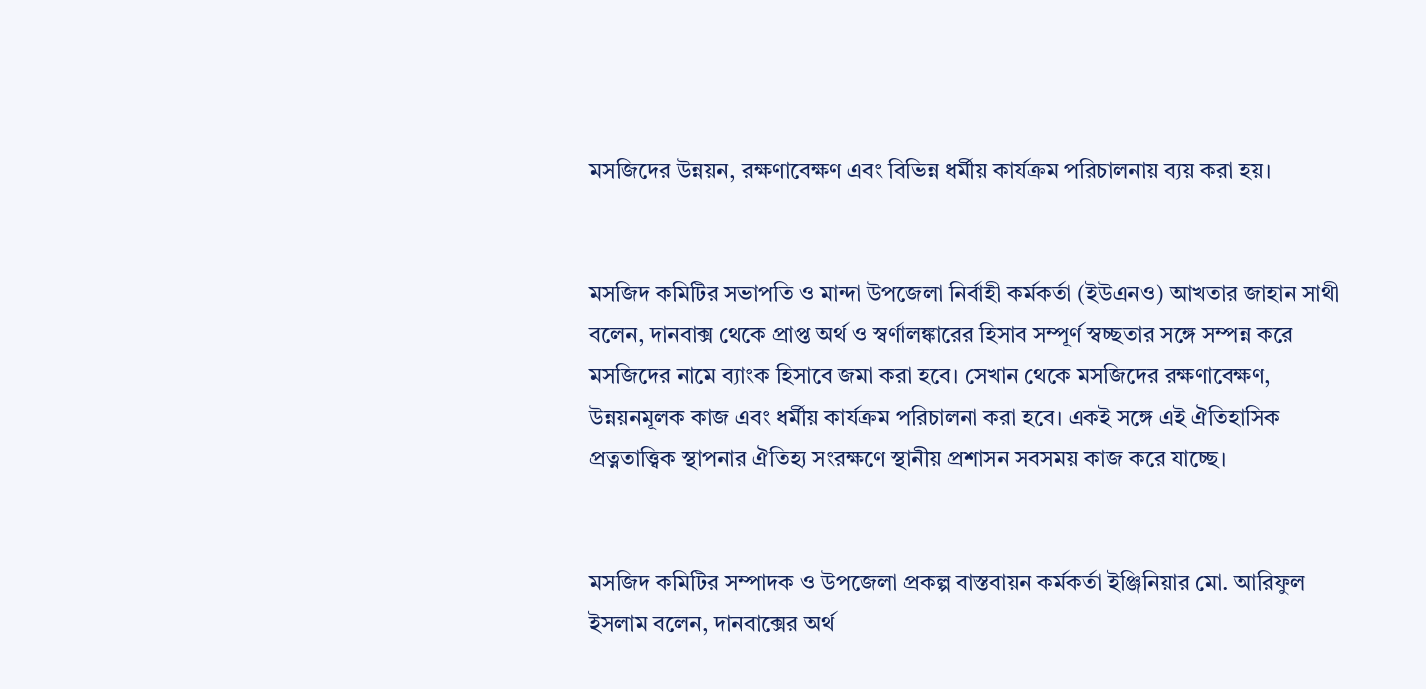মসজিদের উন্নয়ন, রক্ষণাবেক্ষণ এবং বিভিন্ন ধর্মীয় কার্যক্রম পরিচালনায় ব্যয় করা হয়।


মসজিদ কমিটির সভাপতি ও মান্দা উপজেলা নির্বাহী কর্মকর্তা (ইউএনও) আখতার জাহান সাথী বলেন, দানবাক্স থেকে প্রাপ্ত অর্থ ও স্বর্ণালঙ্কারের হিসাব সম্পূর্ণ স্বচ্ছতার সঙ্গে সম্পন্ন করে মসজিদের নামে ব্যাংক হিসাবে জমা করা হবে। সেখান থেকে মসজিদের রক্ষণাবেক্ষণ, উন্নয়নমূলক কাজ এবং ধর্মীয় কার্যক্রম পরিচালনা করা হবে। একই সঙ্গে এই ঐতিহাসিক প্রত্নতাত্ত্বিক স্থাপনার ঐতিহ্য সংরক্ষণে স্থানীয় প্রশাসন সবসময় কাজ করে যাচ্ছে।


মসজিদ কমিটির সম্পাদক ও উপজেলা প্রকল্প বাস্তবায়ন কর্মকর্তা ইঞ্জিনিয়ার মো. আরিফুল ইসলাম বলেন, দানবাক্সের অর্থ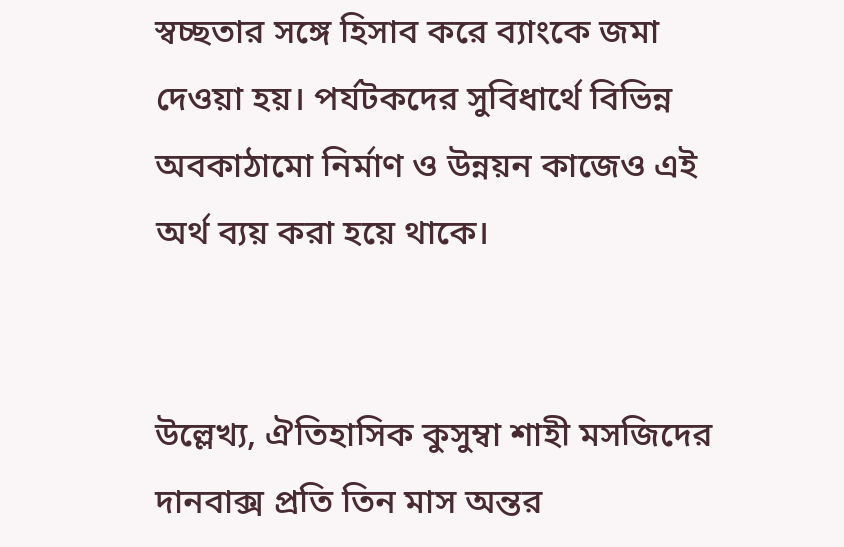স্বচ্ছতার সঙ্গে হিসাব করে ব্যাংকে জমা দেওয়া হয়। পর্যটকদের সুবিধার্থে বিভিন্ন অবকাঠামো নির্মাণ ও উন্নয়ন কাজেও এই অর্থ ব্যয় করা হয়ে থাকে।


উল্লেখ্য, ঐতিহাসিক কুসুম্বা শাহী মসজিদের দানবাক্স প্রতি তিন মাস অন্তর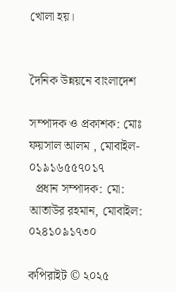খোলা হয়।


দৈনিক উন্নয়নে বাংলাদেশ

সম্পাদক ও প্রকাশক: মোঃ ফয়সাল আলম , মোবাইল- ০১৯১৬৫৫৭০১৭
  প্রধান সম্পাদক: মো: আতাউর রহমান, মোবাইল: ০২৪১০৯১৭৩০

কপিরাইট © ২০২৫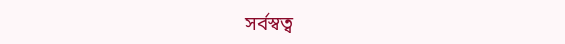সর্বস্বত্ব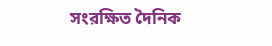সংরক্ষিত দৈনিক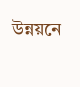উন্নয়নে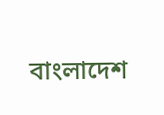বাংলাদেশ